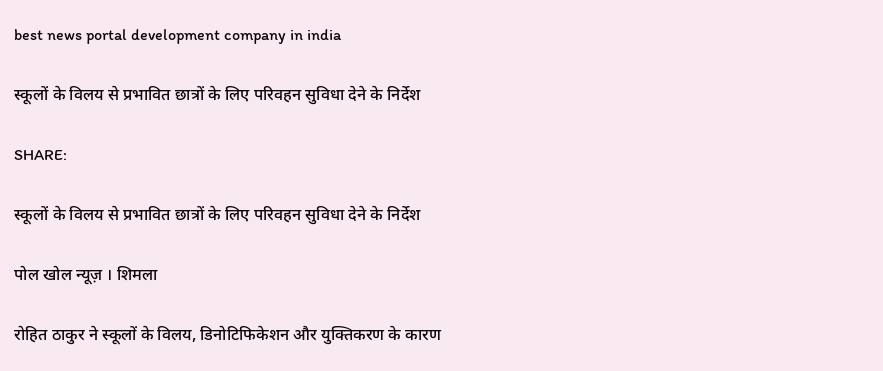best news portal development company in india

स्कूलों के विलय से प्रभावित छात्रों के लिए परिवहन सुविधा देने के निर्देश

SHARE:

स्कूलों के विलय से प्रभावित छात्रों के लिए परिवहन सुविधा देने के निर्देश

पोल खोल न्यूज़ । शिमला

रोहित ठाकुर ने स्कूलों के विलय, डिनोटिफिकेशन और युक्तिकरण के कारण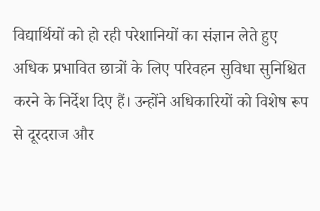विद्यार्थियों को हो रही परेशानियों का संज्ञान लेते हुए अधिक प्रभावित छात्रों के लिए परिवहन सुविधा सुनिश्चित करने के निर्देश दिए हैं। उन्होंने अधिकारियों को विशेष रूप से दूरदराज और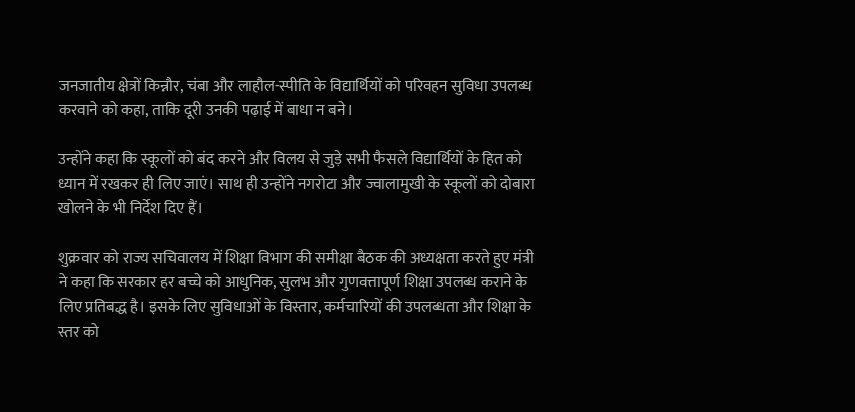जनजातीय क्षेत्रों किन्नौर, चंबा और लाहौल-स्पीति के विद्यार्थियों को परिवहन सुविधा उपलब्ध करवाने को कहा, ताकि दूरी उनकी पढ़ाई में बाधा न बने।

उन्होंने कहा कि स्कूलों को बंद करने और विलय से जुड़े सभी फैसले विद्यार्थियों के हित को ध्यान में रखकर ही लिए जाएं। साथ ही उन्होंने नगरोटा और ज्वालामुखी के स्कूलों को दोबारा खोलने के भी निर्देश दिए हैं।

शुक्रवार को राज्य सचिवालय में शिक्षा विभाग की समीक्षा बैठक की अध्यक्षता करते हुए मंत्री ने कहा कि सरकार हर बच्चे को आधुनिक, सुलभ और गुणवत्तापूर्ण शिक्षा उपलब्ध कराने के लिए प्रतिबद्ध है। इसके लिए सुविधाओं के विस्तार, कर्मचारियों की उपलब्धता और शिक्षा के स्तर को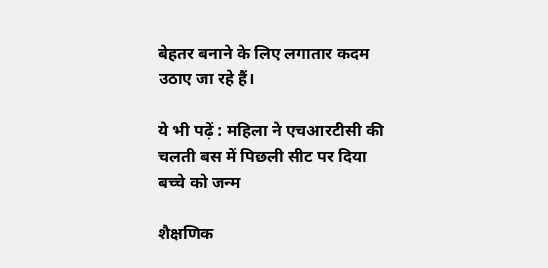बेहतर बनाने के लिए लगातार कदम उठाए जा रहे हैं।

ये भी पढ़ें : महिला ने एचआरटीसी की चलती बस में पिछली सीट पर दिया बच्चे को जन्म

शैक्षणिक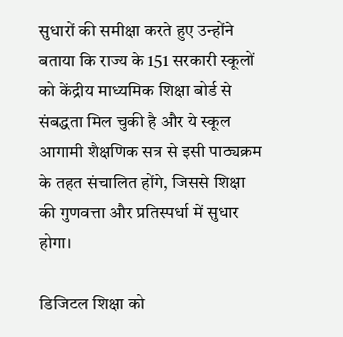सुधारों की समीक्षा करते हुए उन्होंने बताया कि राज्य के 151 सरकारी स्कूलों को केंद्रीय माध्यमिक शिक्षा बोर्ड से संबद्धता मिल चुकी है और ये स्कूल आगामी शैक्षणिक सत्र से इसी पाठ्यक्रम के तहत संचालित होंगे, जिससे शिक्षा की गुणवत्ता और प्रतिस्पर्धा में सुधार होगा।

डिजिटल शिक्षा को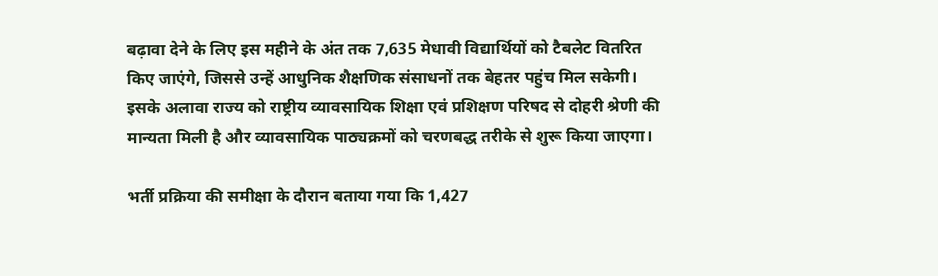बढ़ावा देने के लिए इस महीने के अंत तक 7,635 मेधावी विद्यार्थियों को टैबलेट वितरित किए जाएंगे, जिससे उन्हें आधुनिक शैक्षणिक संसाधनों तक बेहतर पहुंच मिल सकेगी। इसके अलावा राज्य को राष्ट्रीय व्यावसायिक शिक्षा एवं प्रशिक्षण परिषद से दोहरी श्रेणी की मान्यता मिली है और व्यावसायिक पाठ्यक्रमों को चरणबद्ध तरीके से शुरू किया जाएगा।

भर्ती प्रक्रिया की समीक्षा के दौरान बताया गया कि 1,427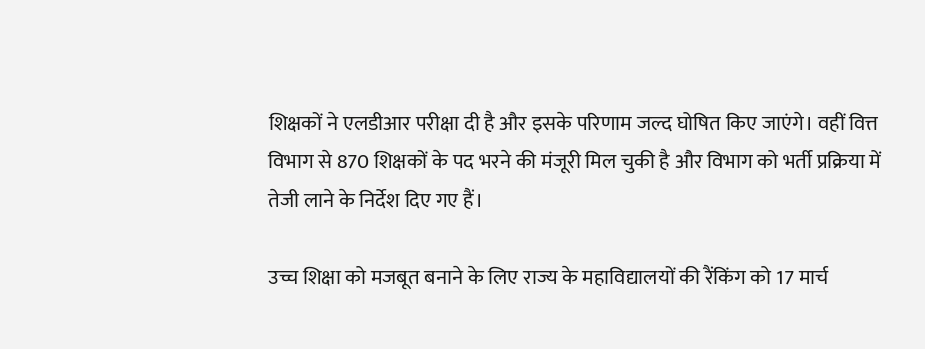शिक्षकों ने एलडीआर परीक्षा दी है और इसके परिणाम जल्द घोषित किए जाएंगे। वहीं वित्त विभाग से 870 शिक्षकों के पद भरने की मंजूरी मिल चुकी है और विभाग को भर्ती प्रक्रिया में तेजी लाने के निर्देश दिए गए हैं।

उच्च शिक्षा को मजबूत बनाने के लिए राज्य के महाविद्यालयों की रैंकिंग को 17 मार्च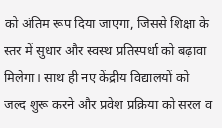को अंतिम रूप दिया जाएगा, जिससे शिक्षा के स्तर में सुधार और स्वस्थ प्रतिस्पर्धा को बढ़ावा मिलेगा। साथ ही नए केंद्रीय विद्यालयों को जल्द शुरू करने और प्रवेश प्रक्रिया को सरल व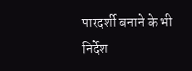पारदर्शी बनाने के भी निर्देश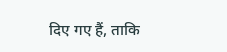दिए गए हैं, ताकि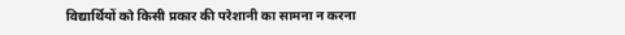विद्यार्थियों को किसी प्रकार की परेशानी का सामना न करना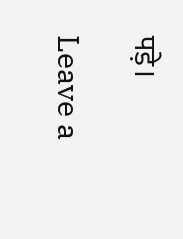पड़े।

Leave a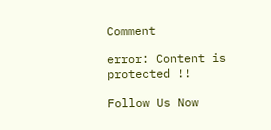Comment

error: Content is protected !!

Follow Us Now